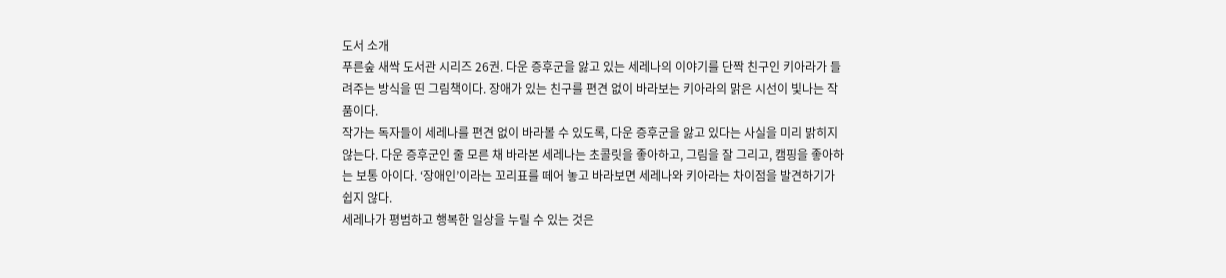도서 소개
푸른숲 새싹 도서관 시리즈 26권. 다운 증후군을 앓고 있는 세레나의 이야기를 단짝 친구인 키아라가 들려주는 방식을 띤 그림책이다. 장애가 있는 친구를 편견 없이 바라보는 키아라의 맑은 시선이 빛나는 작품이다.
작가는 독자들이 세레나를 편견 없이 바라볼 수 있도록, 다운 증후군을 앓고 있다는 사실을 미리 밝히지 않는다. 다운 증후군인 줄 모른 채 바라본 세레나는 초콜릿을 좋아하고, 그림을 잘 그리고, 캠핑을 좋아하는 보통 아이다. ‘장애인’이라는 꼬리표를 떼어 놓고 바라보면 세레나와 키아라는 차이점을 발견하기가 쉽지 않다.
세레나가 평범하고 행복한 일상을 누릴 수 있는 것은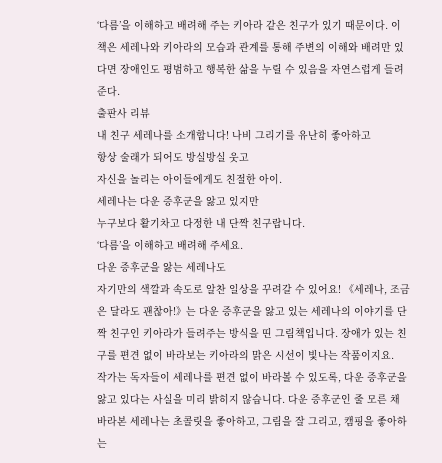‘다름’을 이해하고 배려해 주는 키아라 같은 친구가 있기 때문이다. 이 책은 세레나와 키아라의 모습과 관계를 통해 주변의 이해와 배려만 있다면 장애인도 평범하고 행복한 삶을 누릴 수 있음을 자연스럽게 들려준다.
출판사 리뷰
내 친구 세레나를 소개합니다! 나비 그리기를 유난히 좋아하고
항상 술래가 되어도 방실방실 웃고
자신을 놀리는 아이들에게도 친절한 아이.
세레나는 다운 증후군을 앓고 있지만
누구보다 활기차고 다정한 내 단짝 친구랍니다.
‘다름’을 이해하고 배려해 주세요.
다운 증후군을 앓는 세레나도
자기만의 색깔과 속도로 알찬 일상을 꾸려갈 수 있어요! 《세레나, 조금은 달라도 괜찮아!》는 다운 증후군을 앓고 있는 세레나의 이야기를 단짝 친구인 키아라가 들려주는 방식을 띤 그림책입니다. 장애가 있는 친구를 편견 없이 바라보는 키아라의 맑은 시선이 빛나는 작품이지요.
작가는 독자들이 세레나를 편견 없이 바라볼 수 있도록, 다운 증후군을 앓고 있다는 사실을 미리 밝히지 않습니다. 다운 증후군인 줄 모른 채 바라본 세레나는 초콜릿을 좋아하고, 그림을 잘 그리고, 캠핑을 좋아하는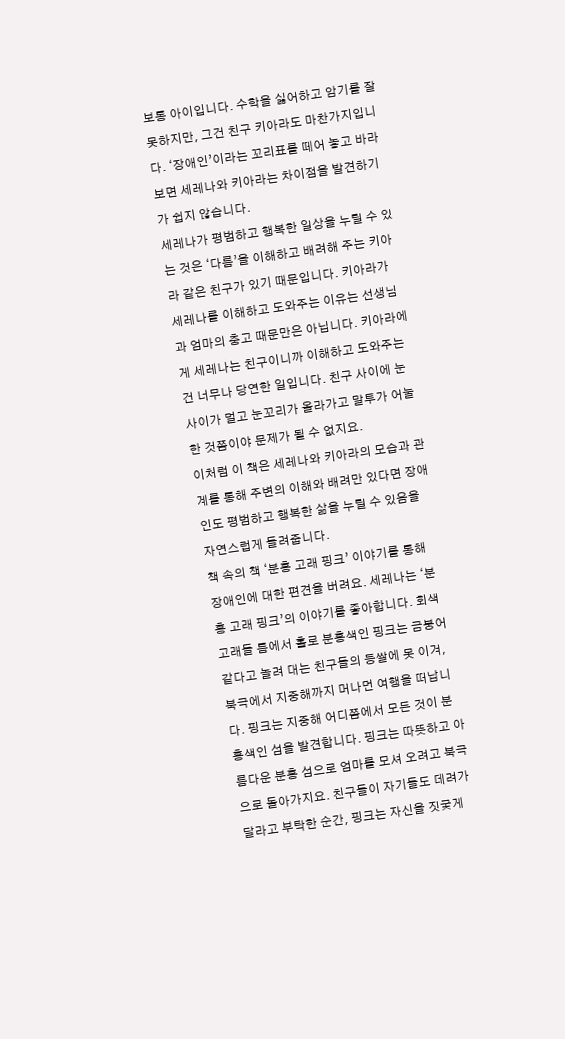보통 아이입니다. 수학을 싫어하고 암기를 잘 못하지만, 그건 친구 키아라도 마찬가지입니다. ‘장애인’이라는 꼬리표를 떼어 놓고 바라보면 세레나와 키아라는 차이점을 발견하기가 쉽지 않습니다.
세레나가 평범하고 행복한 일상을 누릴 수 있는 것은 ‘다름’을 이해하고 배려해 주는 키아라 같은 친구가 있기 때문입니다. 키아라가 세레나를 이해하고 도와주는 이유는 선생님과 엄마의 충고 때문만은 아닙니다. 키아라에게 세레나는 친구이니까 이해하고 도와주는 건 너무나 당연한 일입니다. 친구 사이에 눈 사이가 멀고 눈꼬리가 올라가고 말투가 어눌한 것쯤이야 문제가 될 수 없지요.
이처럼 이 책은 세레나와 키아라의 모습과 관계를 통해 주변의 이해와 배려만 있다면 장애인도 평범하고 행복한 삶을 누릴 수 있음을 자연스럽게 들려줍니다.
책 속의 책 ‘분홍 고래 핑크’ 이야기를 통해
장애인에 대한 편견을 버려요. 세레나는 ‘분홍 고래 핑크’의 이야기를 좋아합니다. 회색 고래들 틈에서 홀로 분홍색인 핑크는 금붕어 같다고 놀려 대는 친구들의 등쌀에 못 이겨, 북극에서 지중해까지 머나먼 여행을 떠납니다. 핑크는 지중해 어디쯤에서 모든 것이 분홍색인 섬을 발견합니다. 핑크는 따뜻하고 아름다운 분홍 섬으로 엄마를 모셔 오려고 북극으로 돌아가지요. 친구들이 자기들도 데려가 달라고 부탁한 순간, 핑크는 자신을 짓궂게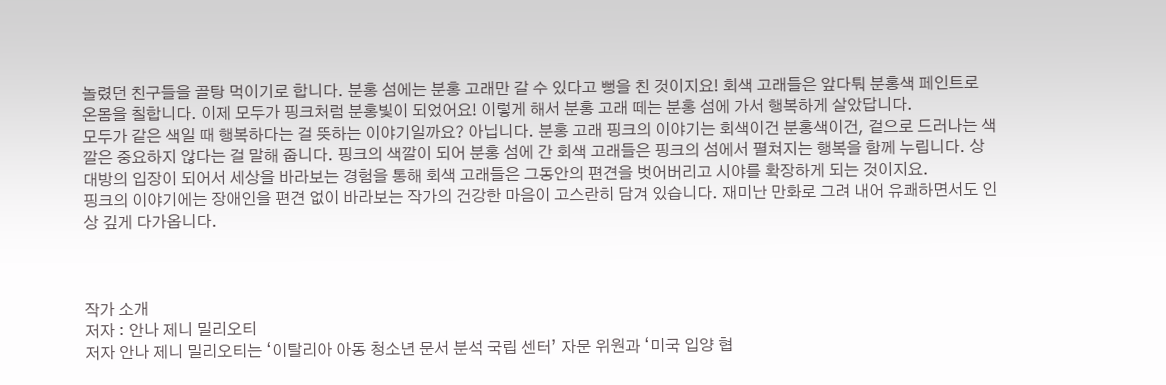놀렸던 친구들을 골탕 먹이기로 합니다. 분홍 섬에는 분홍 고래만 갈 수 있다고 뻥을 친 것이지요! 회색 고래들은 앞다퉈 분홍색 페인트로 온몸을 칠합니다. 이제 모두가 핑크처럼 분홍빛이 되었어요! 이렇게 해서 분홍 고래 떼는 분홍 섬에 가서 행복하게 살았답니다.
모두가 같은 색일 때 행복하다는 걸 뜻하는 이야기일까요? 아닙니다. 분홍 고래 핑크의 이야기는 회색이건 분홍색이건, 겉으로 드러나는 색깔은 중요하지 않다는 걸 말해 줍니다. 핑크의 색깔이 되어 분홍 섬에 간 회색 고래들은 핑크의 섬에서 펼쳐지는 행복을 함께 누립니다. 상대방의 입장이 되어서 세상을 바라보는 경험을 통해 회색 고래들은 그동안의 편견을 벗어버리고 시야를 확장하게 되는 것이지요.
핑크의 이야기에는 장애인을 편견 없이 바라보는 작가의 건강한 마음이 고스란히 담겨 있습니다. 재미난 만화로 그려 내어 유쾌하면서도 인상 깊게 다가옵니다.



작가 소개
저자 : 안나 제니 밀리오티
저자 안나 제니 밀리오티는 ‘이탈리아 아동 청소년 문서 분석 국립 센터’ 자문 위원과 ‘미국 입양 협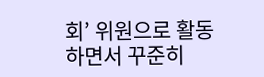회’ 위원으로 활동하면서 꾸준히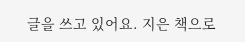글을 쓰고 있어요. 지은 책으로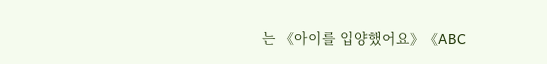는 《아이를 입양했어요》《ABC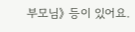부모님》 등이 있어요.